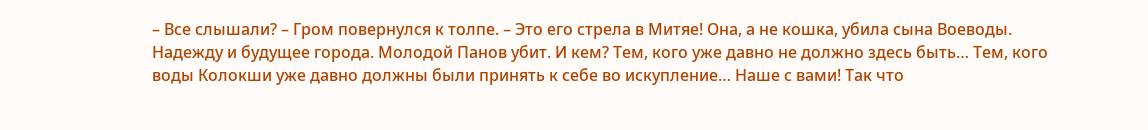– Все слышали? – Гром повернулся к толпе. – Это его стрела в Митяе! Она, а не кошка, убила сына Воеводы. Надежду и будущее города. Молодой Панов убит. И кем? Тем, кого уже давно не должно здесь быть… Тем, кого воды Колокши уже давно должны были принять к себе во искупление… Наше с вами! Так что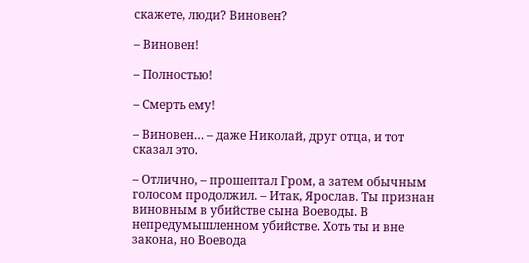скажете, люди? Виновен?

– Виновен!

– Полностью!

– Смерть ему!

– Виновен… – даже Николай, друг отца, и тот сказал это.

– Отлично, – прошептал Гром, а затем обычным голосом продолжил. – Итак, Ярослав. Ты признан виновным в убийстве сына Воеводы. В непредумышленном убийстве. Хоть ты и вне закона, но Воевода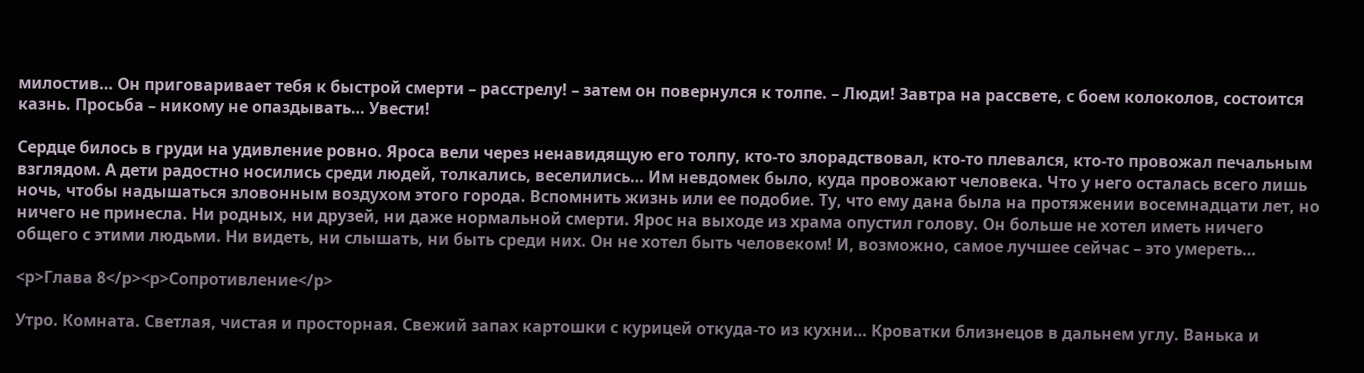милостив… Он приговаривает тебя к быстрой смерти – расстрелу! – затем он повернулся к толпе. – Люди! Завтра на рассвете, с боем колоколов, состоится казнь. Просьба – никому не опаздывать… Увести!

Сердце билось в груди на удивление ровно. Яроса вели через ненавидящую его толпу, кто-то злорадствовал, кто-то плевался, кто-то провожал печальным взглядом. А дети радостно носились среди людей, толкались, веселились… Им невдомек было, куда провожают человека. Что у него осталась всего лишь ночь, чтобы надышаться зловонным воздухом этого города. Вспомнить жизнь или ее подобие. Ту, что ему дана была на протяжении восемнадцати лет, но ничего не принесла. Ни родных, ни друзей, ни даже нормальной смерти. Ярос на выходе из храма опустил голову. Он больше не хотел иметь ничего общего с этими людьми. Ни видеть, ни слышать, ни быть среди них. Он не хотел быть человеком! И, возможно, самое лучшее сейчас – это умереть…

<p>Глава 8</p><p>Сопротивление</p>

Утро. Комната. Светлая, чистая и просторная. Свежий запах картошки с курицей откуда-то из кухни… Кроватки близнецов в дальнем углу. Ванька и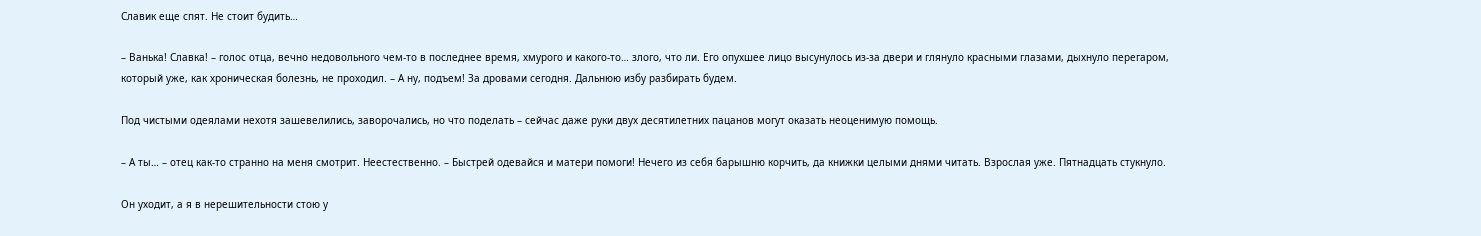Славик еще спят. Не стоит будить…

– Ванька! Славка! – голос отца, вечно недовольного чем-то в последнее время, хмурого и какого-то… злого, что ли. Его опухшее лицо высунулось из-за двери и глянуло красными глазами, дыхнуло перегаром, который уже, как хроническая болезнь, не проходил. – А ну, подъем! За дровами сегодня. Дальнюю избу разбирать будем.

Под чистыми одеялами нехотя зашевелились, заворочались, но что поделать – сейчас даже руки двух десятилетних пацанов могут оказать неоценимую помощь.

– А ты… – отец как-то странно на меня смотрит. Неестественно. – Быстрей одевайся и матери помоги! Нечего из себя барышню корчить, да книжки целыми днями читать. Взрослая уже. Пятнадцать стукнуло.

Он уходит, а я в нерешительности стою у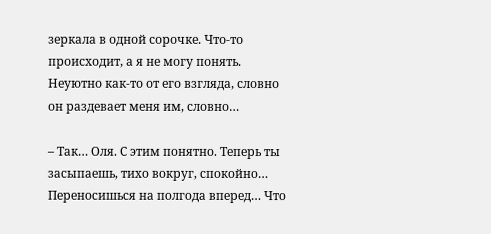зеркала в одной сорочке. Что-то происходит, а я не могу понять. Неуютно как-то от его взгляда, словно он раздевает меня им, словно…

– Так… Оля. С этим понятно. Теперь ты засыпаешь, тихо вокруг, спокойно… Переносишься на полгода вперед… Что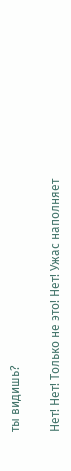ты видишь?

Нет! Нет! Только не это! Нет! Ужас наполняет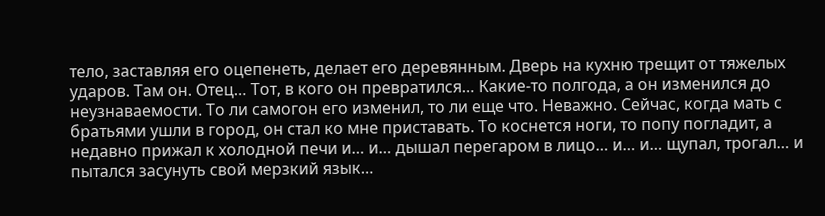тело, заставляя его оцепенеть, делает его деревянным. Дверь на кухню трещит от тяжелых ударов. Там он. Отец… Тот, в кого он превратился… Какие-то полгода, а он изменился до неузнаваемости. То ли самогон его изменил, то ли еще что. Неважно. Сейчас, когда мать с братьями ушли в город, он стал ко мне приставать. То коснется ноги, то попу погладит, а недавно прижал к холодной печи и… и… дышал перегаром в лицо… и… и… щупал, трогал… и пытался засунуть свой мерзкий язык…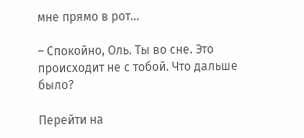мне прямо в рот…

– Спокойно, Оль. Ты во сне. Это происходит не с тобой. Что дальше было?

Перейти на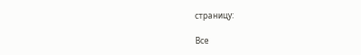страницу:

Все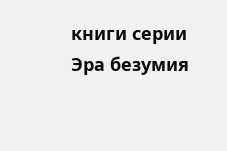книги серии Эра безумия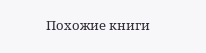Похожие книги